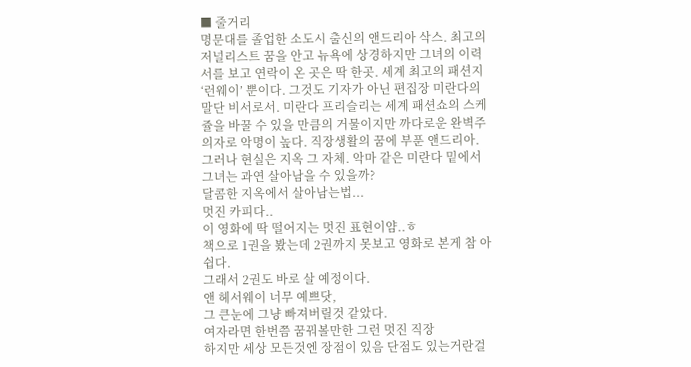■ 줄거리
명문대를 졸업한 소도시 출신의 앤드리아 삭스. 최고의 저널리스트 꿈을 안고 뉴욕에 상경하지만 그녀의 이력서를 보고 연락이 온 곳은 딱 한곳. 세계 최고의 패션지 ‘런웨이’ 뿐이다. 그것도 기자가 아닌 편집장 미란다의 말단 비서로서. 미란다 프리슬리는 세계 패션쇼의 스케쥴을 바꿀 수 있을 만큼의 거물이지만 까다로운 완벽주의자로 악명이 높다. 직장생활의 꿈에 부푼 앤드리아. 그러나 현실은 지옥 그 자체. 악마 같은 미란다 밑에서 그녀는 과연 살아남을 수 있을까?
달콤한 지옥에서 살아남는법...
멋진 카피다..
이 영화에 딱 떨어지는 멋진 표현이얌..ㅎ
책으로 1권을 봤는데 2권까지 못보고 영화로 본게 참 아쉽다.
그래서 2권도 바로 살 예정이다.
앤 헤서웨이 너무 예쁘닷,
그 큰눈에 그냥 빠져버릴것 같았다.
여자라면 한번쯤 꿈꿔볼만한 그런 멋진 직장
하지만 세상 모든것엔 장점이 있음 단점도 있는거란걸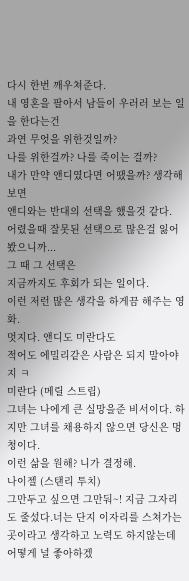다시 한번 깨우쳐준다.
내 영혼을 팔아서 남들이 우러러 보는 일을 한다는건
과연 무엇을 위한것일까?
나를 위한걸까? 나를 죽이는 걸까?
내가 만약 앤디였다면 어땠을까? 생각해보면
앤디와는 반대의 선택을 했을것 같다.
어렸을때 잘못된 선택으로 많은걸 잃어봤으니까...
그 때 그 선택은
지금까지도 후회가 되는 일이다.
이런 저런 많은 생각을 하게끔 해주는 영화.
멋지다. 앤디도 미란다도
적어도 에밀리같은 사람은 되지 말아야지 ㅋ
미란다 (메릴 스트립)
그녀는 나에게 큰 실망을준 비서이다. 하지만 그녀를 채용하지 않으면 당신은 멍청이다.
이런 삶을 원해? 니가 결정해.
나이젤 (스탠리 투치)
그만두고 싶으면 그만둬~! 지금 그자리도 줄섰다.너는 단지 이자리를 스쳐가는 곳이라고 생각하고 노력도 하지않는데 어떻게 널 좋아하겠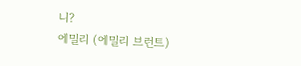니?
에밀리 (에밀리 브런트)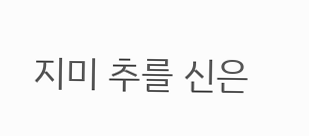지미 추를 신은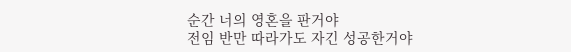순간 너의 영혼을 판거야
전임 반만 따라가도 자긴 성공한거야